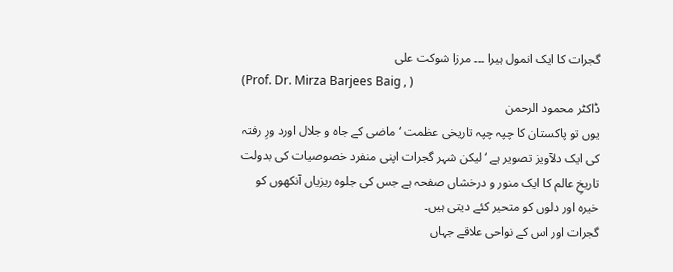گجرات کا ایک انمول ہیرا ۔۔۔ مرزا شوکت علی
(Prof. Dr. Mirza Barjees Baig , )
ڈاکٹر محمود الرحمن
یوں تو پاکستان کا چپہ چپہ تاریخی عظمت ‘ ماضی کے جاہ و جلال اورد ورِ رفتہ
کی ایک دلآویز تصویر ہے ‘ لیکن شہر گجرات اپنی منفرد خصوصیات کی بدولت
تاریخِ عالم کا ایک منور و درخشاں صفحہ ہے جس کی جلوہ ریزیاں آنکھوں کو
خیرہ اور دلوں کو متحیر کئے دیتی ہیں۔
گجرات اور اس کے نواحی علاقے جہاں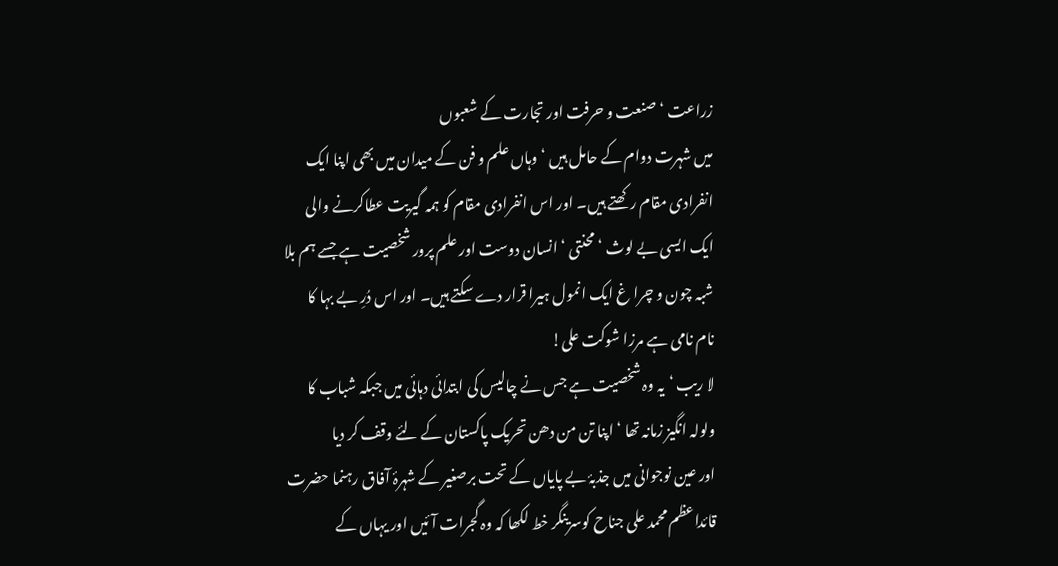زراعت ‘ صنعت و حرفت اور تجارت کے شعبوں
میں شہرت دوام کے حامل ہیں ‘ وہاں علم و فن کے میدان میں بھی اپنا ایک
انفرادی مقام رکھتے ہیں۔ اور اس انفرادی مقام کو ہمہ گیریت عطاکرنے والی
ایک ایسی بے لوث ‘ محنتی ‘ انسان دوست اور علم پرور شخصیت ہے جسے ہم بلا
شبہ چون و چرا غ ایک انمول ہیرا قرار دے سکتے ہیں۔ اور اس دُرِ بے بہا کا
نام نامی ہے مرزا شوکت علی!
لا ریب ‘یہ وہ شخصیت ہے جس نے چالیس کی ابتدائی دہائی میں جبکہ شباب کا
ولولہ انگیز زمانہ تھا ‘ اپنا تن من دھن تحریک پاکستان کے لئے وقف کر دیا
اور عین نوجوانی میں جذبۂ بے پایاں کے تحت برصغیر کے شہرۂ آفاق رہنما حضرت
قائداعظم محمد علی جناح کوسرینگر خط لکھا کہ وہ گجرات آئیں اور یہاں کے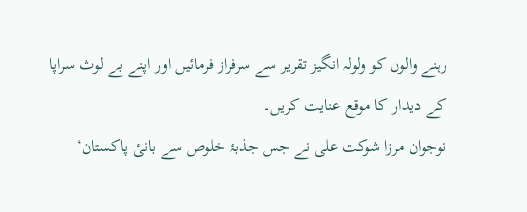رہنے والوں کو ولولہ انگیز تقریر سے سرفراز فرمائیں اور اپنے بے لوث سراپا
کے دیدار کا موقع عنایت کریں۔
نوجوان مرزا شوکت علی نے جس جذبۂ خلوص سے بانیٔ پاکستان‘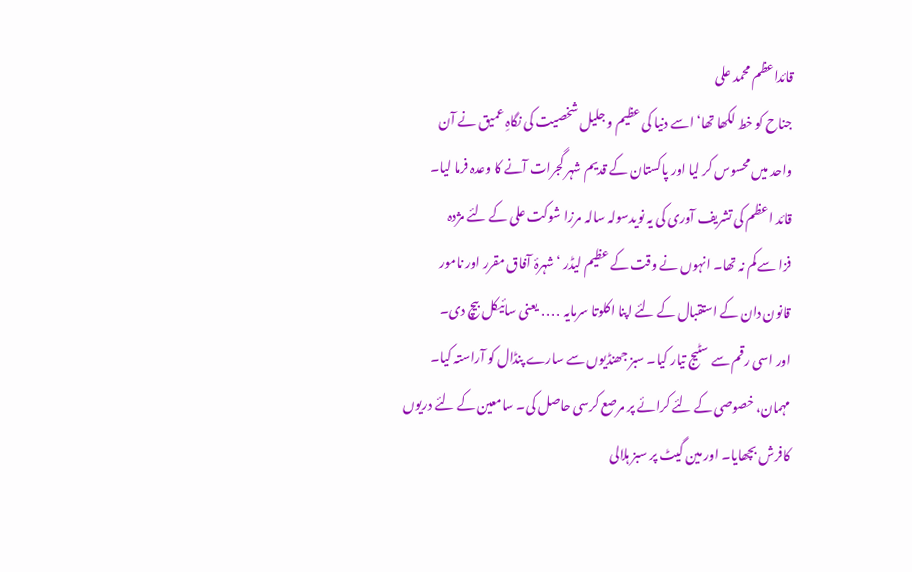قائداعظم محمد علی
جناح کو خط لکھا تھا‘ اسے دنیا کی عظیم و جلیل شخصیت کی نگاہِ عمیق نے آن
واحد میں محسوس کر لیا اور پاکستان کے قدیم شہر گجرات آنے کا وعدہ فرما لیا۔
قائد اعظم کی تشریف آوری کی یہ نویدسولہ سالہ مرزا شوکت علی کے لئے مژدہ
فزا سے کم نہ تھا۔ انہوں نے وقت کے عظیم لیڈر ‘ شہرۂ آفاق مقرر اور نامور
قانون دان کے استقبال کے لئے اپنا اکلوتا سرمایہ ․․․․ یعنی سائیکل بیچ دی۔
اور اسی رقم سے سٹیج تیار کیا۔ سبز جھنڈیوں سے سارے پنڈال کو آراستہ کیا۔
مہمان، خصوصی کے لئے کرائے پر مرصع کرسی حاصل کی۔ سامعین کے لئے دریوں
کافرش بچھایا۔ اور مین گیٹ پر سبز ہلالی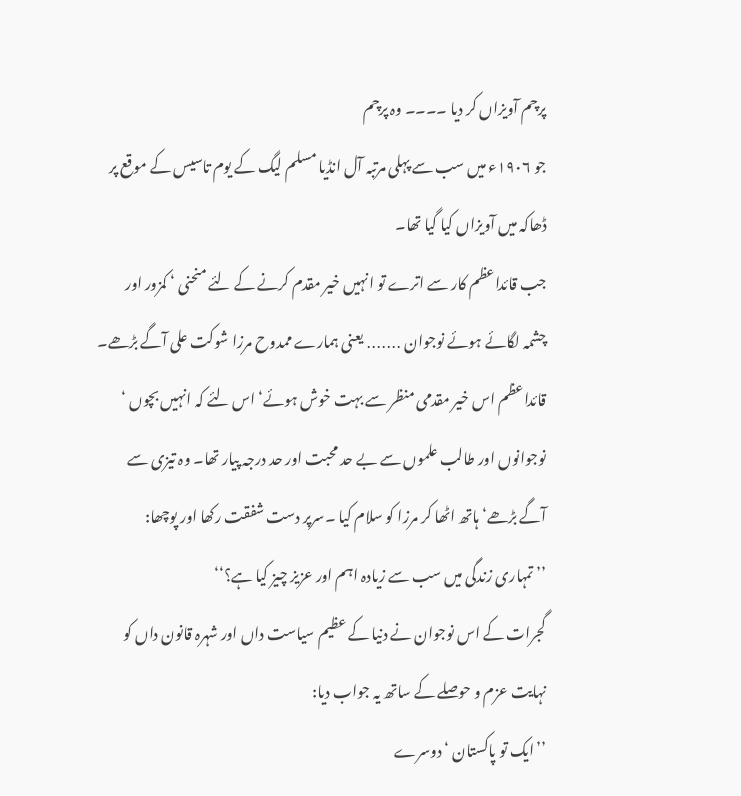پرچم آویزاں کر دیا ۔۔۔۔ وہ پرچم
جو ۱۹۰۶ء میں سب سے پہلی مرتبہ آل انڈیا مسلم لیگ کے یوم تاسیس کے موقع پر
ڈھاکہ میں آویزاں کیا گیا تھا۔
جب قائداعظم کار سے اترے تو انہیں خیر مقدم کرنے کے لئے منحنی ‘ کمزور اور
چشمہ لگائے ہوئے نوجوان ․․․․․․․ یعنی ہمارے ممدوح مرزا شوکت علی آگے بڑھے۔
قائداعظم اس خیر مقدمی منظر سے بہت خوش ہوئے‘ اس لئے کہ انہیں بچوں ‘
نوجوانوں اور طالب علموں سے بے حد محبت اور حد درجہ پیار تھا۔ وہ تیزی سے
آگے بڑھے‘ ہاتھ اٹھا کر مرزا کو سلام کیا ۔سرپر دست شفقت رکھا اور پوچھا:
’’ تمہاری زندگی میں سب سے زیادہ اہم اور عزیز چیز کیا ہے؟‘‘
گجرات کے اس نوجوان نے دنیا کے عظیم سیاست داں اور شہرہ قانون داں کو
نہایت عزم و حوصلے کے ساتھ یہ جواب دیا:
’’ایک تو پاکستان ‘ دوسرے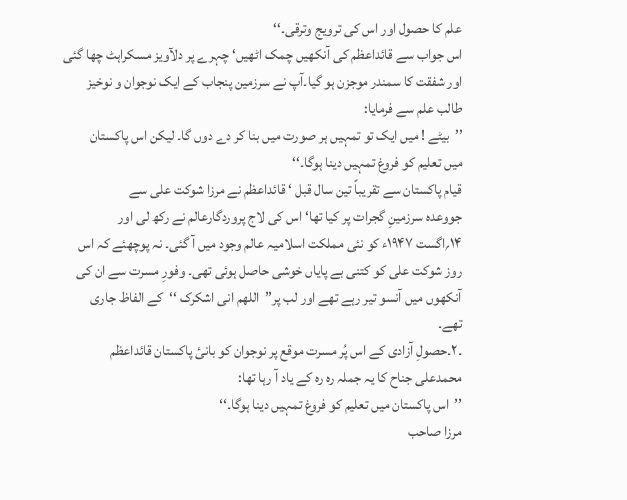علم کا حصول اور اس کی ترویج وترقی۔‘‘
اس جواب سے قائداعظم کی آنکھیں چمک اٹھیں‘ چہرے پر دلآویز مسکراہٹ چھا گئی
اور شفقت کا سمندر موجزن ہو گیا۔آپ نے سرزمین پنجاب کے ایک نوجوان و نوخیز
طالب علم سے فرمایا:
’’بیٹے ! میں ایک تو تمہیں ہر صورت میں بنا کر دے دوں گا۔ لیکن اس پاکستان
میں تعلیم کو فروغ تمہیں دینا ہوگا۔‘‘
قیام پاکستان سے تقریباً تین سال قبل ‘ قائداعظم نے مرزا شوکت علی سے
جووعدہ سرزمینِ گجرات پر کیا تھا‘ اس کی لاج پروردگارعالم نے رکھ لی اور
۱۴؍اگست ۱۹۴۷ء کو نئی مملکت اسلامیہ عالم وجود میں آ گئی۔ نہ پوچھئے کہ اس
روز شوکت علی کو کتنی بے پایاں خوشی حاصل ہوئی تھی۔ وفورِ مسرت سے ان کی
آنکھوں میں آنسو تیر رہے تھے اور لب پر’’اللھم انی اشکرک ‘‘کے الفاظ جاری
تھے۔
۔۲۔حصولِ آزادی کے اس پُر مسرت موقع پر نوجوان کو بانیٔ پاکستان قائداعظم
محمدعلی جناح کا یہ جملہ رہ رہ کے یاد آ رہا تھا:
’’اس پاکستان میں تعلیم کو فروغ تمہیں دینا ہوگا۔‘‘
مرزا صاحب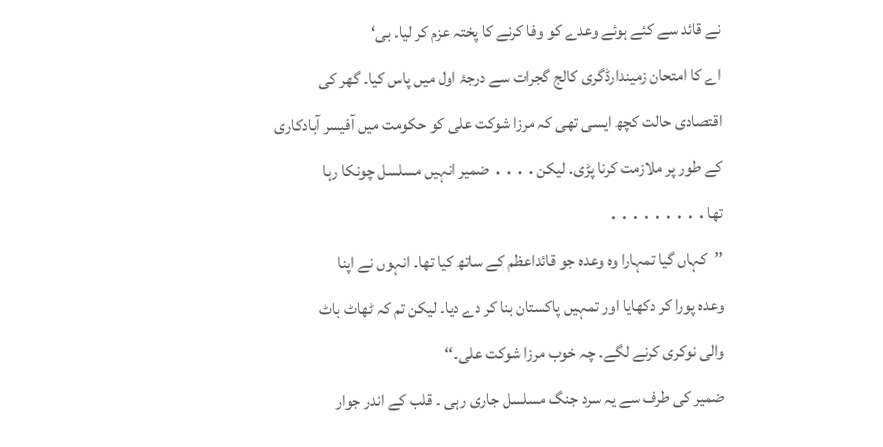نے قائد سے کئے ہوئے وعدے کو وفا کرنے کا پختہ عزم کر لیا۔ بی‘
اے کا امتحان زمیندارڈگری کالج گجرات سے درجۂ اول میں پاس کیا۔ گھر کی
اقتصادی حالت کچھ ایسی تھی کہ مرزا شوکت علی کو حکومت میں آفیسر آبادکاری
کے طور پر ملازمت کرنا پڑی۔ لیکن․․․․ ضمیر انہیں مسلسل چونکا رہا
تھا․․․․․․․․․
’’کہاں گیا تمہارا وہ وعدہ جو قائداعظم کے ساتھ کیا تھا۔ انہوں نے اپنا
وعدہ پورا کر دکھایا اور تمہیں پاکستان بنا کر دے دیا۔ لیکن تم کہ ٹھاٹ باٹ
والی نوکری کرنے لگے۔ چہ خوب مرزا شوکت علی۔‘‘
ضمیر کی طرف سے یہ سرد جنگ مسلسل جاری رہی ۔ قلب کے اندر جوار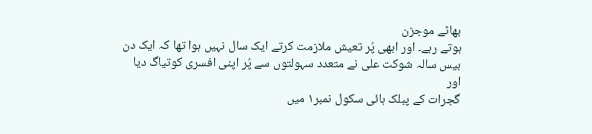بھاٹے موجزن
ہوتے رہے۔ اور ابھی پُر تعیش ملازمت کرتے ایک سال نہیں ہوا تھا کہ ایک دن
بیس سالہ شوکت علی نے متعدد سہولتوں سے پُر اپنی افسری کوتیاگ دیا اور
گجرات کے پبلک ہائی سکول نمبر۱ میں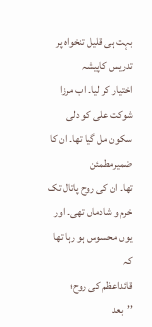بہت ہی قلیل تنخواہ پر تدریس کاپیشہ
اختیار کر لیا۔ اب مرزا شوکت علی کو دلی سکون مل گیا تھا۔ ان کا ضمیرمطمئن
تھا۔ ان کی روح پاتال تک خرم و شادماں تھی۔ اور یوں محسوس ہو رہا تھا کہ
قائداعظم کی روح؛
’’بعد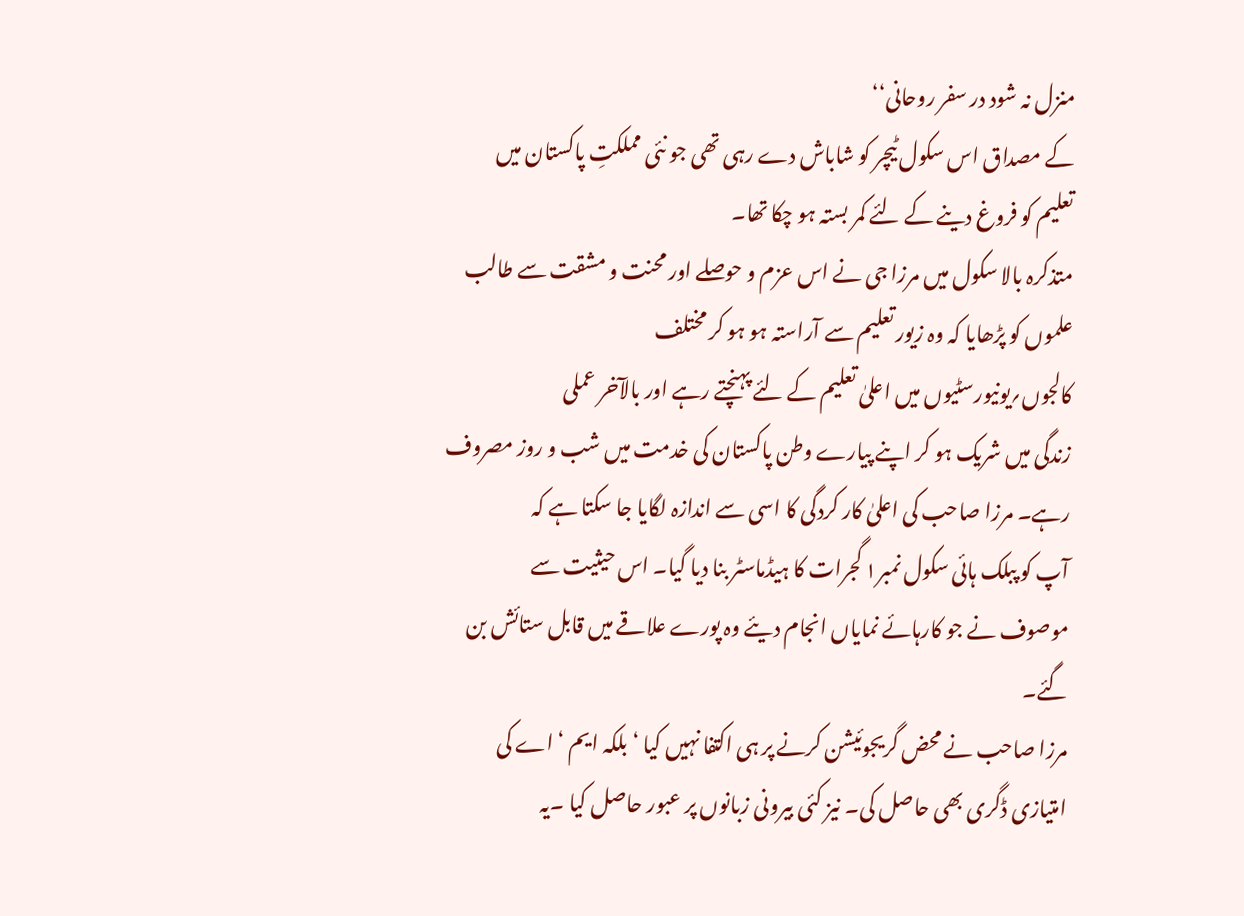منزل نہ شود در سفر روحانی‘‘
کے مصداق اس سکول ٹیچر کو شاباش دے رہی تھی جو نئی مملکتِ پاکستان میں
تعلیم کو فروغ دینے کے لئے کمر بستہ ہو چکا تھا۔
متذکرہ بالا سکول میں مرزا جی نے اس عزم و حوصلے اور محنت و مشقت سے طالب
علموں کو پڑھایا کہ وہ زیور تعلیم سے آراستہ ہو ہو کر مختلف
کالجوں؍یونیورسٹیوں میں اعلیٰ تعلیم کے لئے پہنچتے رہے اور بالآخر عملی
زندگی میں شریک ہو کر اپنے پیارے وطن پاکستان کی خدمت میں شب و روز مصروف
رہے۔ مرزا صاحب کی اعلیٰ کار کردگی کا اسی سے اندازہ لگایا جا سکتا ہے کہ
آپ کو پبلک ہائی سکول نمبر۱ گجرات کا ہیڈماسٹر بنا دیا گیا۔ اس حیثیت سے
موصوف نے جو کارہائے نمایاں انجام دیئے وہ پورے علاقے میں قابل ستائش بن
گئے۔
مرزا صاحب نے محض گریجوئیشن کرنے پر ہی اکتفا نہیں کیا ‘ بلکہ ایم ‘ اے کی
امتیازی ڈگری بھی حاصل کی۔ نیز کئی بیرونی زبانوں پر عبور حاصل کیا ۔یہ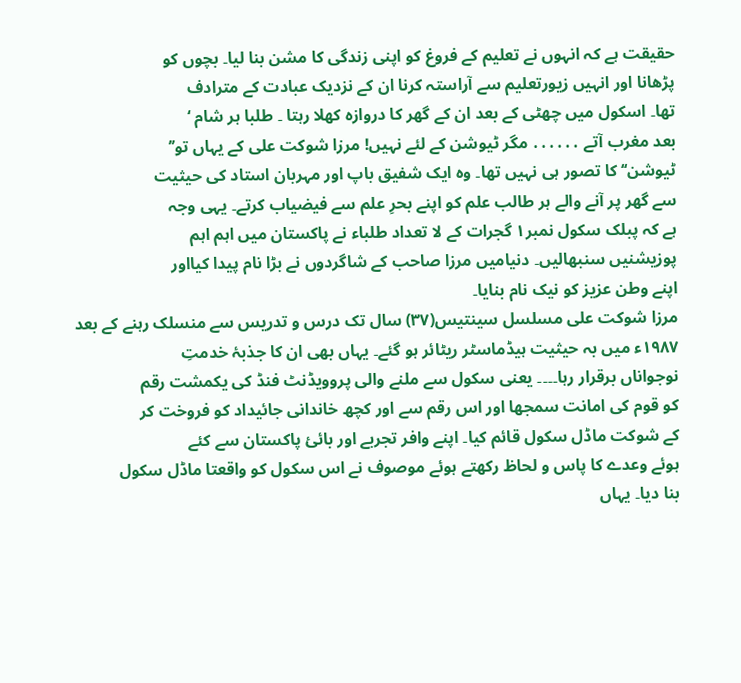حقیقت ہے کہ انہوں نے تعلیم کے فروغ کو اپنی زندگی کا مشن بنا لیا۔ بچوں کو
پڑھانا اور انہیں زیورتعلیم سے آراستہ کرنا ان کے نزدیک عبادت کے مترادف
تھا۔ اسکول میں چھٹی کے بعد ان کے گھر کا دروازہ کھلا رہتا ۔ طلبا ہر شام ‘
بعد مغرب آتے ․․․․․․ مگر ٹیوشن کے لئے نہیں! مرزا شوکت علی کے یہاں تو’’
ٹیوشن‘‘ کا تصور ہی نہیں تھا۔ وہ ایک شفیق باپ اور مہربان استاد کی حیثیت
سے گھر پر آنے والے ہر طالب علم کو اپنے بحرِ علم سے فیضیاب کرتے۔ یہی وجہ
ہے کہ پبلک سکول نمبر۱ گجرات کے لا تعداد طلباء نے پاکستان میں اہم اہم
پوزیشنیں سنبھالیں۔ دنیامیں مرزا صاحب کے شاگردوں نے بڑا نام پیدا کیااور
اپنے وطن عزیز کو نیک نام بنایا۔
مرزا شوکت علی مسلسل سینتیس(۳۷) سال تک درس و تدریس سے منسلک رہنے کے بعد
۱۹۸۷ء میں بہ حیثیت ہیڈماسٹر ریٹائر ہو گئے۔ یہاں بھی ان کا جذبۂ خدمتِ
نوجواناں برقرار رہا۔۔۔۔ یعنی سکول سے ملنے والی پروویڈنٹ فنڈ کی یکمشت رقم
کو قوم کی امانت سمجھا اور اس رقم سے اور کچھ خاندانی جائیداد کو فروخت کر
کے شوکت ماڈل سکول قائم کیا۔ اپنے وافر تجربے اور بائیٔ پاکستان سے کئے
ہوئے وعدے کا پاس و لحاظ رکھتے ہوئے موصوف نے اس سکول کو واقعتا ماڈل سکول
بنا دیا۔ یہاں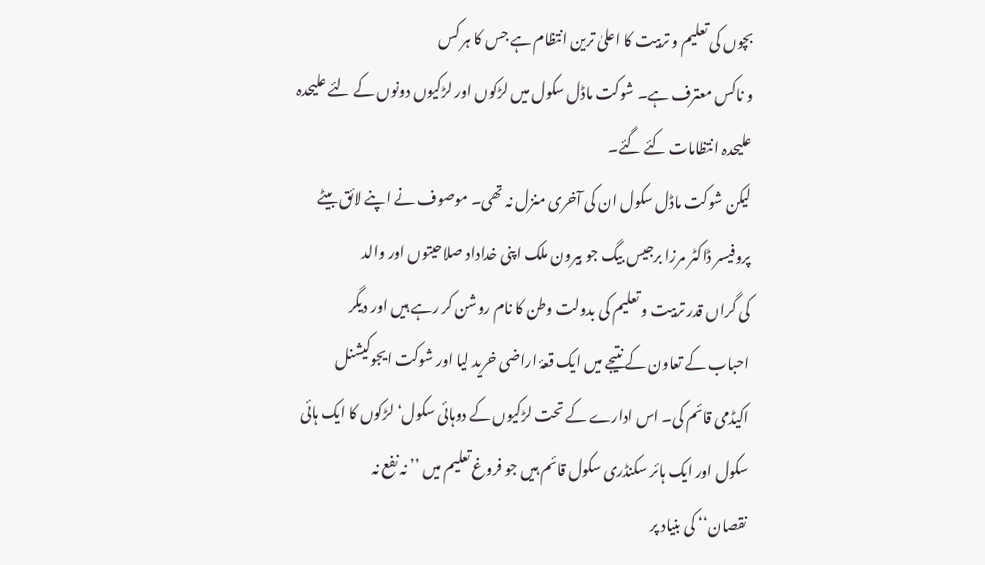بچوں کی تعلیم و تربیت کا اعلیٰ ترین انتظام ہے جس کا ہر کس
و ناکس معترف ہے۔ شوکت ماڈل سکول میں لڑکوں اور لڑکیوں دونوں کے لئے علیحدہ
علیحدہ انتظامات کئے گئے۔
لیکن شوکت ماڈل سکول ان کی آخری منزل نہ تھی۔ موصوف نے اپنے لائق بیٹے
پروفیسر ڈاکٹر مرزا برجیس بیگ جو بیرون ملک اپنی خداداد صلاحیتوں اور والد
کی گراں قدر تربیت و تعلیم کی بدولت وطن کا نام روشن کر رہے ہیں اور دیگر
احباب کے تعاون کے نتیجے میں ایک قعۂ اراضی خرید لیا اور شوکت ایجوکیشنل
اکیڈمی قائم کی۔ اس ادارے کے تحت لڑکیوں کے دوہائی سکول‘ لڑکوں کا ایک ہائی
سکول اور ایک ہائر سکنڈری سکول قائم ہیں جو فروغ تعلیم میں ’’ نہ نفع نہ
نقصان‘‘ کی بنیاد پر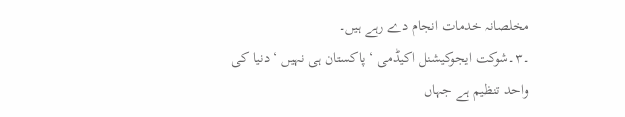مخلصانہ خدمات انجام دے رہے ہیں۔
۔۳۔شوکت ایجوکیشنل اکیڈمی ‘ پاکستان ہی نہیں ‘ دنیا کی واحد تنظیم ہے جہاں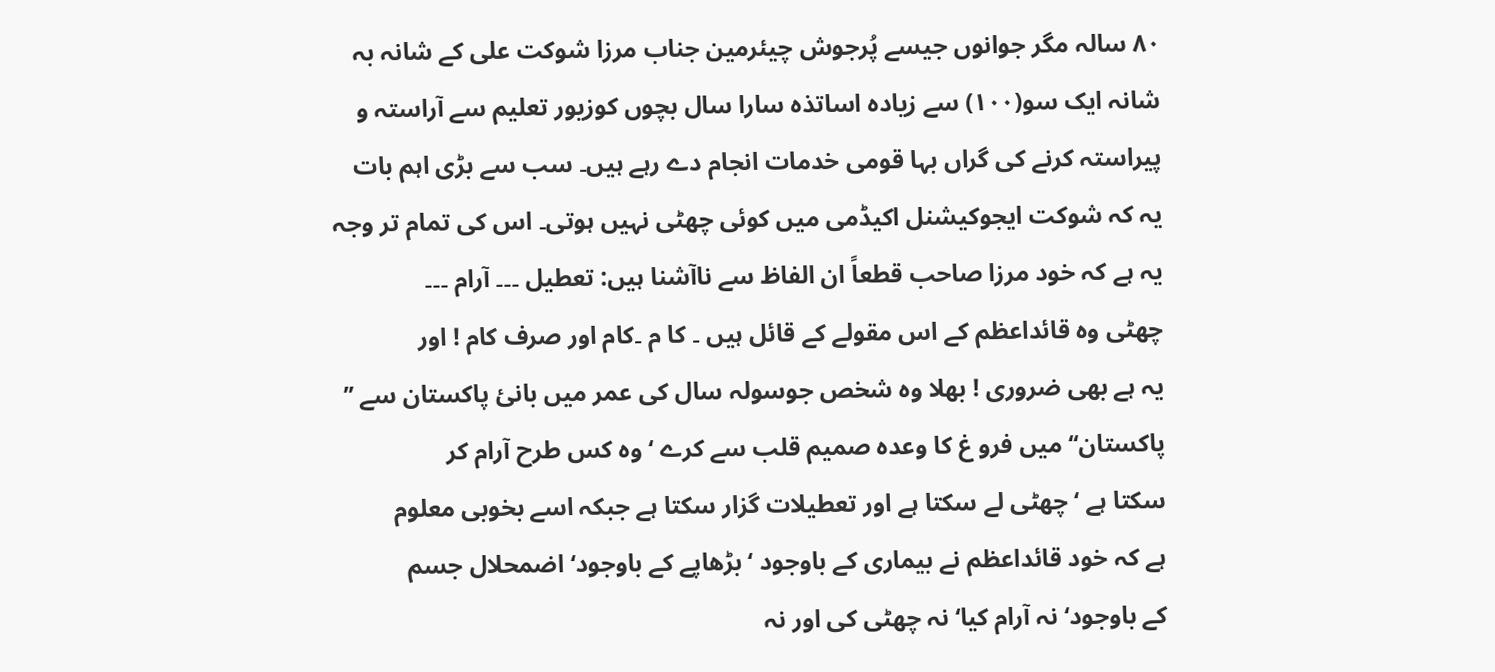۸۰ سالہ مگر جوانوں جیسے پُرجوش چیئرمین جناب مرزا شوکت علی کے شانہ بہ
شانہ ایک سو(۱۰۰) سے زیادہ اساتذہ سارا سال بچوں کوزیور تعلیم سے آراستہ و
پیراستہ کرنے کی گراں بہا قومی خدمات انجام دے رہے ہیں۔ سب سے بڑی اہم بات
یہ کہ شوکت ایجوکیشنل اکیڈمی میں کوئی چھٹی نہیں ہوتی۔ اس کی تمام تر وجہ
یہ ہے کہ خود مرزا صاحب قطعاً ان الفاظ سے ناآشنا ہیں: تعطیل ۔۔۔ آرام ۔۔۔
چھٹی وہ قائداعظم کے اس مقولے کے قائل ہیں ۔ کا م ۔کام اور صرف کام ! اور
یہ ہے بھی ضروری ! بھلا وہ شخص جوسولہ سال کی عمر میں بانیٔ پاکستان سے ’’
پاکستان‘‘ میں فرو غ کا وعدہ صمیم قلب سے کرے ‘ وہ کس طرح آرام کر
سکتا ہے ‘ چھٹی لے سکتا ہے اور تعطیلات گزار سکتا ہے جبکہ اسے بخوبی معلوم
ہے کہ خود قائداعظم نے بیماری کے باوجود ‘ بڑھاپے کے باوجود‘ اضمحلال جسم
کے باوجود‘ نہ آرام کیا‘ نہ چھٹی کی اور نہ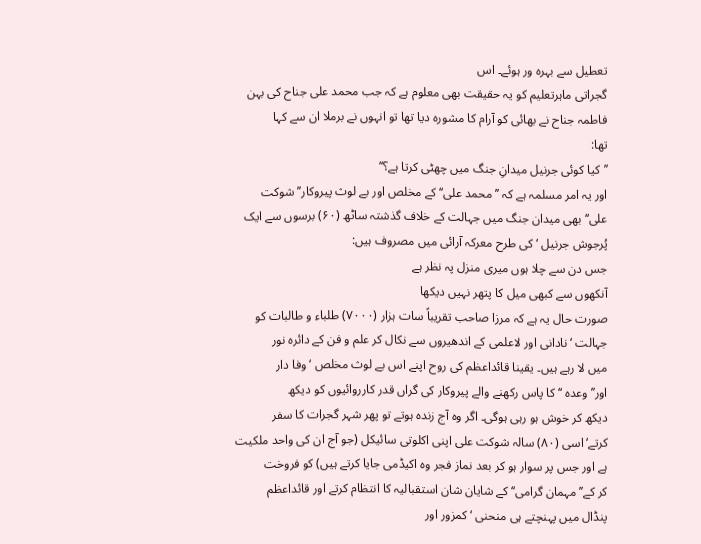تعطیل سے بہرہ ور ہوئے۔ اس
گجراتی ماہرتعلیم کو یہ حقیقت بھی معلوم ہے کہ جب محمد علی جناح کی بہن
فاطمہ جناح نے بھائی کو آرام کا مشورہ دیا تھا تو انہوں نے برملا ان سے کہا
تھا:
’’کیا کوئی جرنیل میدانِ جنگ میں چھٹی کرتا ہے؟‘‘
اور یہ امر مسلمہ ہے کہ ’’محمد علی‘‘ کے مخلص اور بے لوث پیروکار’’ شوکت
علی‘‘ بھی میدان جنگ میں جہالت کے خلاف گذشتہ ساٹھ (۶۰) برسوں سے ایک
پُرجوش جرنیل ‘ کی طرح معرکہ آرائی میں مصروف ہیں:
جس دن سے چلا ہوں میری منزل پہ نظر ہے
آنکھوں سے کبھی میل کا پتھر نہیں دیکھا
صورت حال یہ ہے کہ مرزا صاحب تقریباً سات ہزار (۷۰۰۰) طلباء و طالبات کو
جہالت ‘ نادانی اور لاعلمی کے اندھیروں سے نکال کر علم و فن کے دائرہ نور
میں لا رہے ہیں۔ یقینا قائداعظم کی روح اپنے اس بے لوث مخلص ‘ وفا دار
اور’’وعدہ ‘‘ کا پاس رکھنے والے پیروکار کی گراں قدر کارروائیوں کو دیکھ
دیکھ کر خوش ہو رہی ہوگی۔ اگر وہ آج زندہ ہوتے تو پھر شہر گجرات کا سفر
کرتے‘ اسی (۸۰) سالہ شوکت علی اپنی اکلوتی سائیکل (جو آج ان کی واحد ملکیت
ہے اور جس پر سوار ہو کر بعد نماز فجر وہ اکیڈمی جایا کرتے ہیں) کو فروخت
کر کے’’ مہمان گرامی‘‘ کے شایان شان استقبالیہ کا انتظام کرتے اور قائداعظم
پنڈال میں پہنچتے ہی منحنی ‘ کمزور اور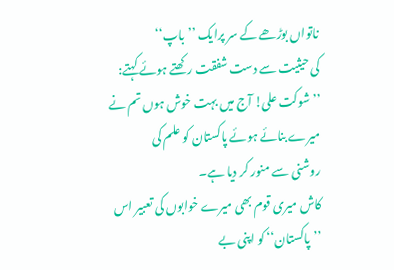ناتواں بوڑھے کے سر پرایک ’’باپ‘‘
کی حیثیت سے دست شفقت رکھتے ہوئے کہتے:
’’ شوکت علی! آج میں بہت خوش ہوں تم نے میرے بنائے ہوئے پاکستان کو علم کی
روشنی سے منور کر دیا ہے۔
کاش میری قوم بھی میرے خوابوں کی تعبیر اس ’’پاکستان‘‘ کو اپنی بے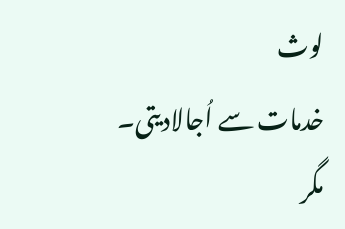لوث
خدمات سے اُجالادیتی۔ مگر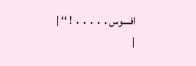افسوس․․․․․ ! ‘‘ |
|